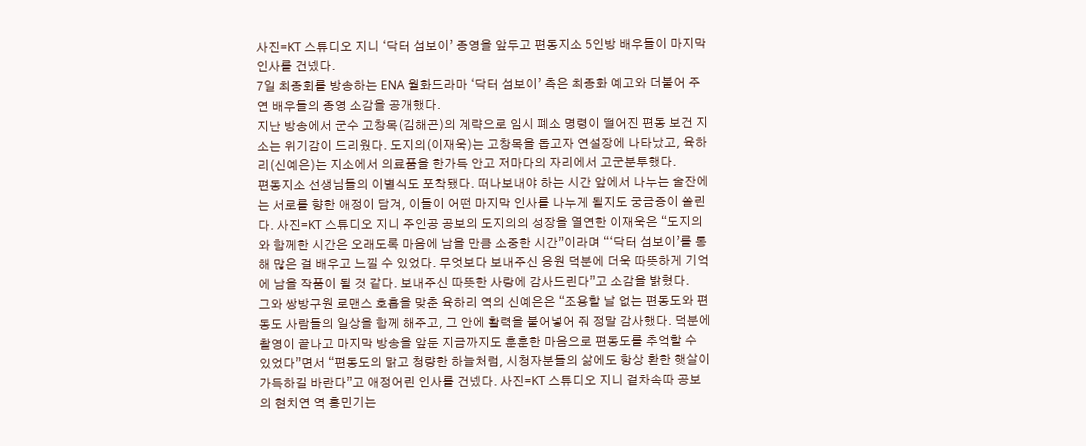사진=KT 스튜디오 지니 ‘닥터 섬보이’ 종영을 앞두고 편동지소 5인방 배우들이 마지막 인사를 건넸다.
7일 최종회를 방송하는 ENA 월화드라마 ‘닥터 섬보이’ 측은 최종화 예고와 더불어 주연 배우들의 종영 소감을 공개했다.
지난 방송에서 군수 고창목(김해곤)의 계략으로 임시 폐소 명령이 떨어진 편동 보건 지소는 위기감이 드리웠다. 도지의(이재욱)는 고창목을 돕고자 연설장에 나타났고, 육하리(신예은)는 지소에서 의료품을 한가득 안고 저마다의 자리에서 고군분투했다.
편동지소 선생님들의 이별식도 포착됐다. 떠나보내야 하는 시간 앞에서 나누는 술잔에는 서로를 향한 애정이 담겨, 이들이 어떤 마지막 인사를 나누게 될지도 궁금증이 쏠린다. 사진=KT 스튜디오 지니 주인공 공보의 도지의의 성장을 열연한 이재욱은 “도지의와 함께한 시간은 오래도록 마음에 남을 만큼 소중한 시간”이라며 “‘닥터 섬보이’를 통해 많은 걸 배우고 느낄 수 있었다. 무엇보다 보내주신 응원 덕분에 더욱 따뜻하게 기억에 남을 작품이 될 것 같다. 보내주신 따뜻한 사랑에 감사드린다”고 소감을 밝혔다.
그와 쌍방구원 로맨스 호흡을 맞춘 육하리 역의 신예은은 “조용할 날 없는 편동도와 편동도 사람들의 일상을 함께 해주고, 그 안에 활력을 불어넣어 줘 정말 감사했다. 덕분에 촬영이 끝나고 마지막 방송을 앞둔 지금까지도 훈훈한 마음으로 편동도를 추억할 수 있었다”면서 “편동도의 맑고 청량한 하늘처럼, 시청자분들의 삶에도 항상 환한 햇살이 가득하길 바란다”고 애정어린 인사를 건넸다. 사진=KT 스튜디오 지니 겉차속따 공보의 현치연 역 홍민기는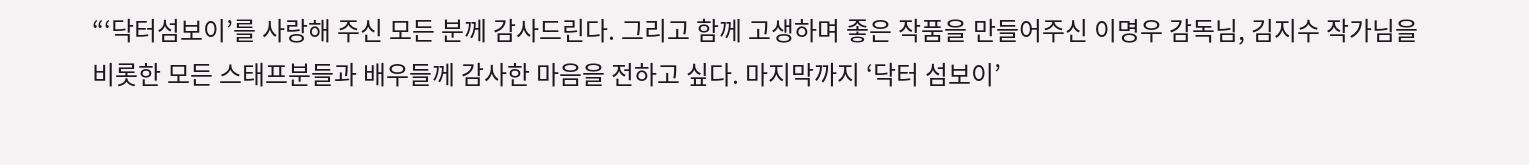“‘닥터섬보이’를 사랑해 주신 모든 분께 감사드린다. 그리고 함께 고생하며 좋은 작품을 만들어주신 이명우 감독님, 김지수 작가님을 비롯한 모든 스태프분들과 배우들께 감사한 마음을 전하고 싶다. 마지막까지 ‘닥터 섬보이’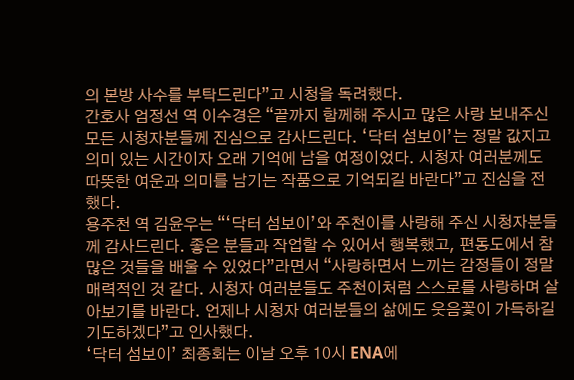의 본방 사수를 부탁드린다”고 시청을 독려했다.
간호사 엄정선 역 이수경은 “끝까지 함께해 주시고 많은 사랑 보내주신 모든 시청자분들께 진심으로 감사드린다. ‘닥터 섬보이’는 정말 값지고 의미 있는 시간이자 오래 기억에 남을 여정이었다. 시청자 여러분께도 따뜻한 여운과 의미를 남기는 작품으로 기억되길 바란다”고 진심을 전했다.
용주천 역 김윤우는 “‘닥터 섬보이’와 주천이를 사랑해 주신 시청자분들께 감사드린다. 좋은 분들과 작업할 수 있어서 행복했고, 편동도에서 참 많은 것들을 배울 수 있었다”라면서 “사랑하면서 느끼는 감정들이 정말 매력적인 것 같다. 시청자 여러분들도 주천이처럼 스스로를 사랑하며 살아보기를 바란다. 언제나 시청자 여러분들의 삶에도 웃음꽃이 가득하길 기도하겠다”고 인사했다.
‘닥터 섬보이’ 최종회는 이날 오후 10시 ENA에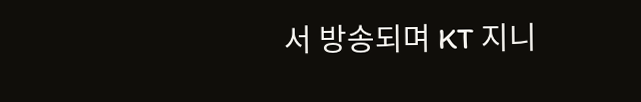서 방송되며 KT 지니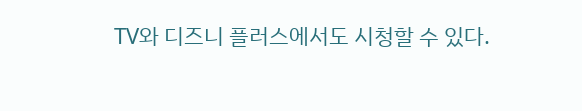TV와 디즈니 플러스에서도 시청할 수 있다.